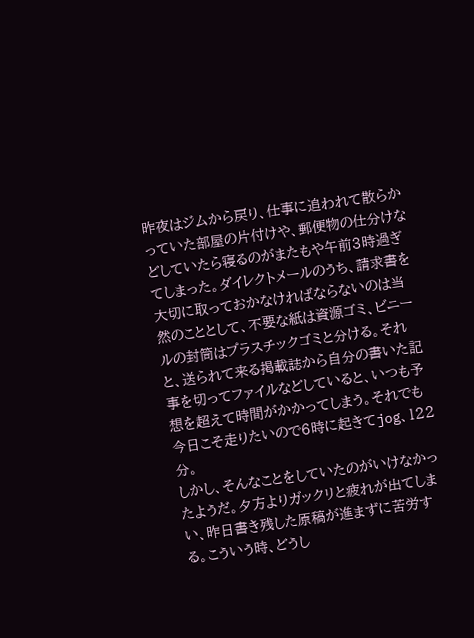昨夜はジムから戻り、仕事に追われて散らかっていた部屋の片付けや、郵便物の仕分けなどしていたら寝るのがまたもや午前3時過ぎてしまった。ダイレクトメールのうち、請求書を大切に取っておかなければならないのは当然のこととして、不要な紙は資源ゴミ、ビニールの封筒はプラスチックゴミと分ける。それと、送られて来る掲載誌から自分の書いた記事を切ってファイルなどしていると、いつも予想を超えて時間がかかってしまう。それでも今日こそ走りたいので6時に起きてjog、122分。
しかし、そんなことをしていたのがいけなかったようだ。夕方よりガックリと疲れが出てしまい、昨日書き残した原稿が進まずに苦労する。こういう時、どうし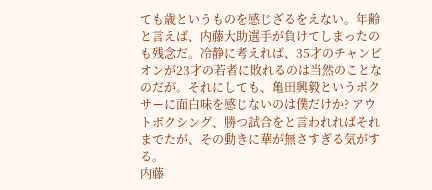ても歳というものを感じざるをえない。年齢と言えば、内藤大助選手が負けてしまったのも残念だ。冷静に考えれば、35才のチャンピオンが23才の若者に敗れるのは当然のことなのだが。それにしても、亀田興毅というボクサーに面白味を感じないのは僕だけか? アウトボクシング、勝つ試合をと言われればそれまでたが、その動きに華が無さすぎる気がする。
内藤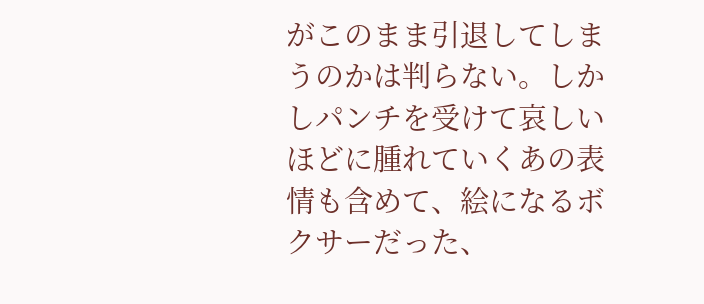がこのまま引退してしまうのかは判らない。しかしパンチを受けて哀しいほどに腫れていくあの表情も含めて、絵になるボクサーだった、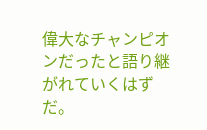偉大なチャンピオンだったと語り継がれていくはずだ。